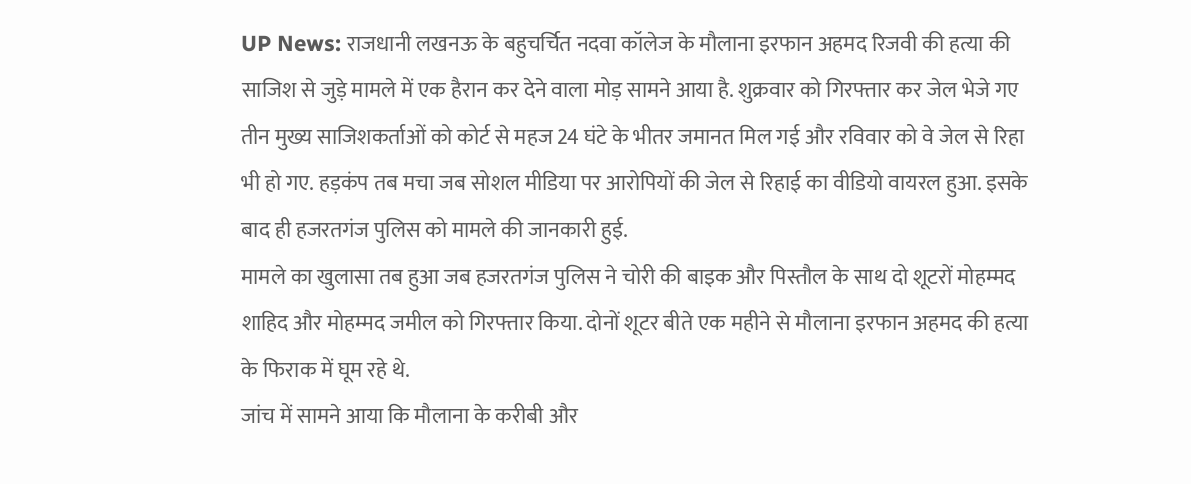UP News: राजधानी लखनऊ के बहुचर्चित नदवा कॉलेज के मौलाना इरफान अहमद रिजवी की हत्या की साजिश से जुड़े मामले में एक हैरान कर देने वाला मोड़ सामने आया है. शुक्रवार को गिरफ्तार कर जेल भेजे गए तीन मुख्य साजिशकर्ताओं को कोर्ट से महज 24 घंटे के भीतर जमानत मिल गई और रविवार को वे जेल से रिहा भी हो गए. हड़कंप तब मचा जब सोशल मीडिया पर आरोपियों की जेल से रिहाई का वीडियो वायरल हुआ. इसके बाद ही हजरतगंज पुलिस को मामले की जानकारी हुई.
मामले का खुलासा तब हुआ जब हजरतगंज पुलिस ने चोरी की बाइक और पिस्तौल के साथ दो शूटरों मोहम्मद शाहिद और मोहम्मद जमील को गिरफ्तार किया. दोनों शूटर बीते एक महीने से मौलाना इरफान अहमद की हत्या के फिराक में घूम रहे थे.
जांच में सामने आया कि मौलाना के करीबी और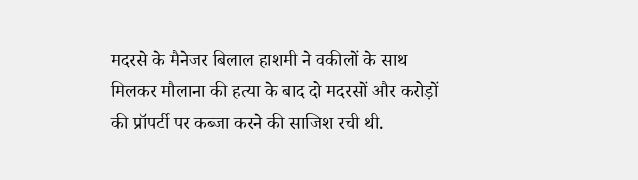मदरसे के मैनेजर बिलाल हाशमी ने वकीलों के साथ मिलकर मौलाना की हत्या के बाद दो मदरसों और करोड़ों की प्रॉपर्टी पर कब्जा करने की साजिश रची थी.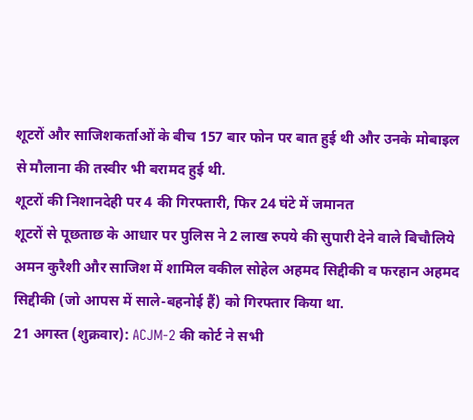शूटरों और साजिशकर्ताओं के बीच 157 बार फोन पर बात हुई थी और उनके मोबाइल से मौलाना की तस्वीर भी बरामद हुई थी.
शूटरों की निशानदेही पर 4 की गिरफ्तारी, फिर 24 घंटे में जमानत
शूटरों से पूछताछ के आधार पर पुलिस ने 2 लाख रुपये की सुपारी देने वाले बिचौलिये अमन कुरैशी और साजिश में शामिल वकील सोहेल अहमद सिद्दीकी व फरहान अहमद सिद्दीकी (जो आपस में साले-बहनोई हैं) को गिरफ्तार किया था.
21 अगस्त (शुक्रवार): ACJM-2 की कोर्ट ने सभी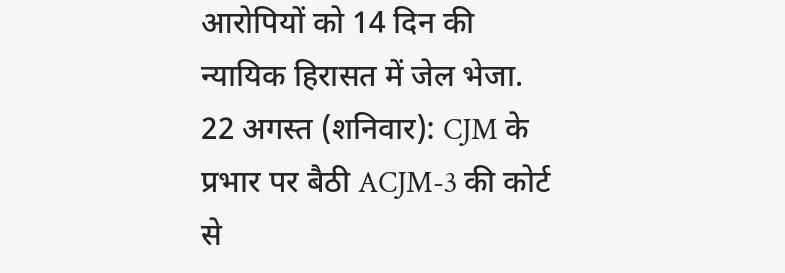आरोपियों को 14 दिन की न्यायिक हिरासत में जेल भेजा.
22 अगस्त (शनिवार): CJM के प्रभार पर बैठी ACJM-3 की कोर्ट से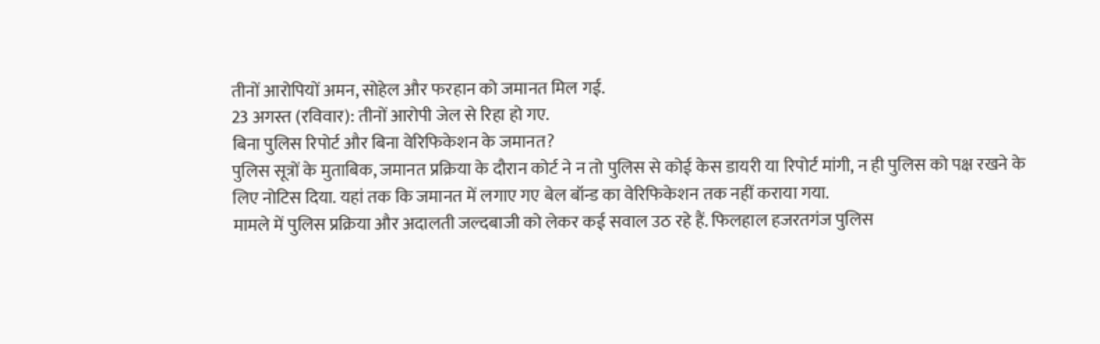तीनों आरोपियों अमन, सोहेल और फरहान को जमानत मिल गई.
23 अगस्त (रविवार): तीनों आरोपी जेल से रिहा हो गए.
बिना पुलिस रिपोर्ट और बिना वेरिफिकेशन के जमानत?
पुलिस सूत्रों के मुताबिक, जमानत प्रक्रिया के दौरान कोर्ट ने न तो पुलिस से कोई केस डायरी या रिपोर्ट मांगी, न ही पुलिस को पक्ष रखने के लिए नोटिस दिया. यहां तक कि जमानत में लगाए गए बेल बॉन्ड का वेरिफिकेशन तक नहीं कराया गया.
मामले में पुलिस प्रक्रिया और अदालती जल्दबाजी को लेकर कई सवाल उठ रहे हैं. फिलहाल हजरतगंज पुलिस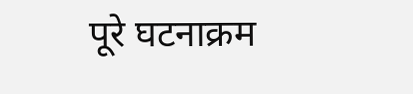पूरे घटनाक्रम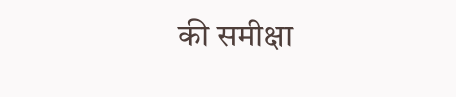की समीक्षा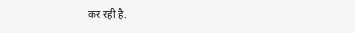कर रही है.